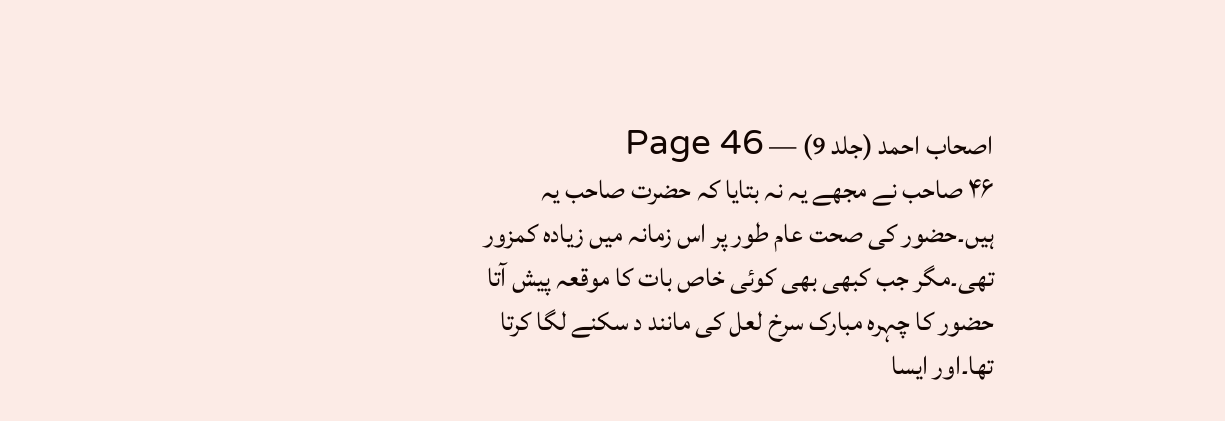اصحاب احمد (جلد 9) — Page 46
۴۶ صاحب نے مجھے یہ نہ بتایا کہ حضرت صاحب یہ ہیں۔حضور کی صحت عام طور پر اس زمانہ میں زیادہ کمزور تھی۔مگر جب کبھی بھی کوئی خاص بات کا موقعہ پیش آتا حضور کا چہرہ مبارک سرخ لعل کی مانند د سکنے لگا کرتا تھا۔اور ایسا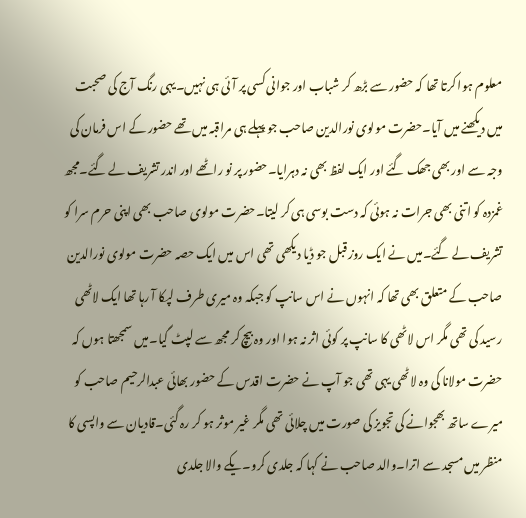معلوم ہوا کرتا تھا کہ حضور سے بڑھ کر شباب اور جوانی کسی پر آئی ہی نہیں۔یہی رنگ آج کی صحبت میں دیکھنے میں آیا۔حضرت مولوی نورالدین صاحب جو پہلے ہی مراقبہ میں تھے حضور کے اس فرمان کی وجہ سے اور بھی جھک گئے اور ایک لفظ بھی نہ دہرایا۔حضور پر نو راٹھے اور اندر تشریف لے گئے۔مجھ غمزدہ کو اتنی بھی جرات نہ ہوئی کہ دست بوسی ہی کر لیتا۔حضرت مولوی صاحب بھی اپنی حرم سرا کو تشریف لے گئے۔میں نے ایک روز قبل جو ڈیا دیکھی تھی اس میں ایک حصہ حضرت مولوی نورالدین صاحب کے متعلق بھی تھا کہ انہوں نے اس سانپ کو جبکہ وہ میری طرف لپکا آ رہا تھا ایک لاٹھی رسید کی تھی مگر اس لاٹھی کا سانپ پر کوئی اثر نہ ہوا اور وہ بیچ کر مجھ سے لپٹ گیا۔میں سمجھتا ہوں کہ حضرت مولانا کی وہ لاٹھی یہی تھی جو آپ نے حضرت اقدس کے حضور بھائی عبدالرحیم صاحب کو میرے ساتھ بھجوانے کی تجویز کی صورت میں چلائی تھی مگر غیر موثر ہو کر رہ گئی۔قادیان سے واپسی کا منظر میں مسجد سے اترا۔والد صاحب نے کہا کہ جلدی کرو۔یکے والا جلدی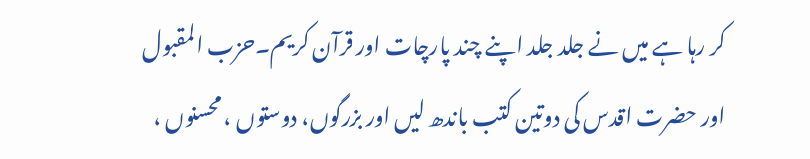کر رہا ہے میں نے جلد جلد اپنے چند پارچات اور قرآن کریم۔حزب المقبول اور حضرت اقدس کی دوتین کتب باندھ لیں اور بزرگوں، دوستوں ، محسنوں ،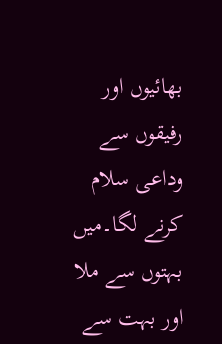بھائیوں اور رفیقوں سے وداعی سلام کرنے لگا۔میں بہتوں سے ملا اور بہت سے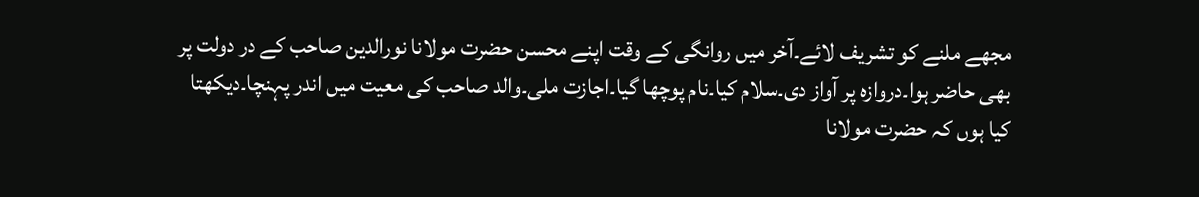مجھے ملنے کو تشریف لائے۔آخر میں روانگی کے وقت اپنے محسن حضرت مولانا نورالدین صاحب کے در دولت پر بھی حاضر ہوا۔دروازہ پر آواز دی۔سلام کیا۔نام پوچھا گیا۔اجازت ملی۔والد صاحب کی معیت میں اندر پہنچا۔دیکھتا کیا ہوں کہ حضرت مولانا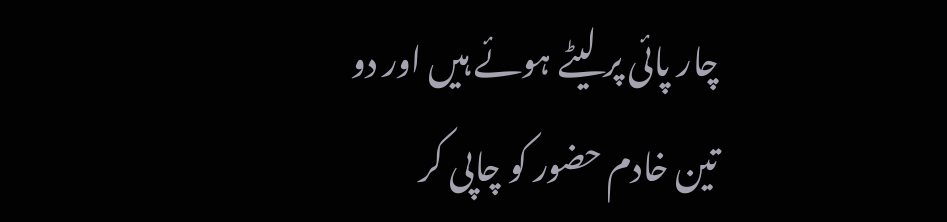چار پائی پر لیٹے ہوئے ہیں اور دو تین خادم حضور کو چاپی کر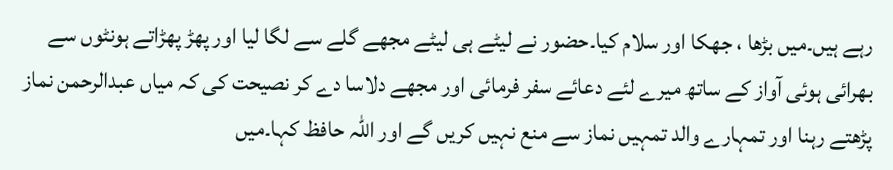رہے ہیں۔میں بڑھا ، جھکا اور سلام کیا۔حضور نے لیٹے ہی لیٹے مجھے گلے سے لگا لیا اور پھڑ پھڑاتے ہونٹوں سے بھرائی ہوئی آواز کے ساتھ میرے لئے دعائے سفر فرمائی اور مجھے دلاسا دے کر نصیحت کی کہ میاں عبدالرحمن نماز پڑھتے رہنا اور تمہارے والد تمہیں نماز سے منع نہیں کریں گے اور اللہ حافظ کہا۔میں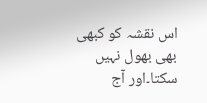اس نقشہ کو کبھی بھی بھول نہیں سکتا۔اور آج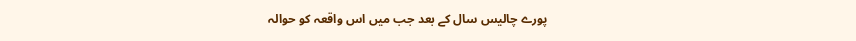پورے چالیس سال کے بعد جب میں اس واقعہ کو حوالہ